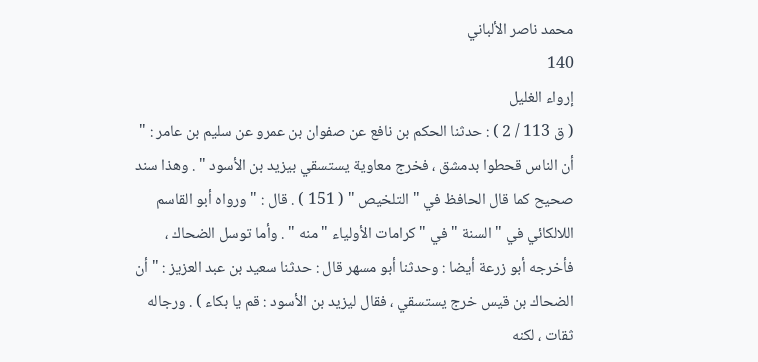محمد ناصر الألباني
140
إرواء الغليل
( ق 113 / 2 ) : حدثنا الحكم بن نافع عن صفوان بن عمرو عن سليم بن عامر : " أن الناس قحطوا بدمشق ، فخرج معاوية يستسقي بيزيد بن الأسود " . وهذا سند صحيح كما قال الحافظ في " التلخيص " ( 151 ) . قال : " ورواه أبو القاسم اللالكائي في " السنة " في " كرامات الأولياء " منه " . وأما توسل الضحاك ، فأخرجه أبو زرعة أيضا : وحدثنا أبو مسهر قال : حدثنا سعيد بن عبد العزيز : " أن الضحاك بن قيس خرج يستسقي ، فقال ليزيد بن الأسود : قم يا بكاء ) . ورجاله ثقات ، لكنه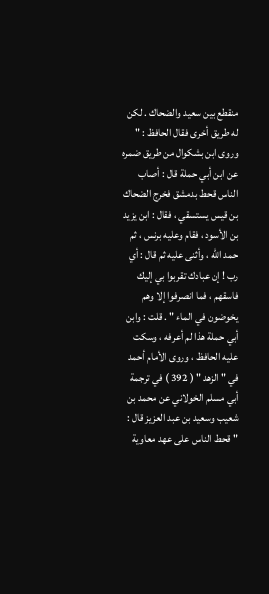منقطع بين سعيد والضحاك . لكن له طريق أخرى فقال الحافظ : " وروى ابن بشكوال من طريق ضمره عن ابن أبي حملة قال : أصاب الناس قحط بدمشق فخرج الضحاك بن قيس يستسقي ، فقال : ابن يزيد بن الأسود ، فقام وعليه برنس ، ثم حمد الله ، وأثنى عليه ثم قال : أي رب ! إن عبادك تقربوا بي إليك فاسقهم ، فما انصرفوا إلا وهم يخوضون في الماء " . قلت : وابن أبي حملة هذا لم أعرفه ، وسكت عليه الحافظ ، وروى الأمام أحمد في " الزهد " ( 392 ) في ترجمة أبي مسلم الخولاني عن محمد بن شعيب وسعيد بن عبد العزيز قال : " قحط الناس على عهد معاوية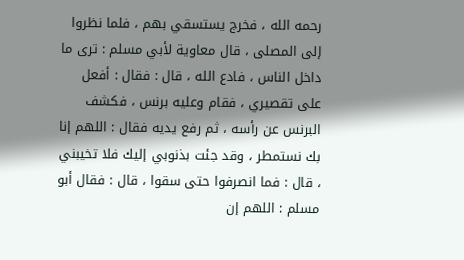رحمه الله ، فخرج يستسقي بهم ، فلما نظروا إلى المصلى ، قال معاوية لأبي مسلم : ترى ما داخل الناس ، فادع الله ، قال : فقال : أفعل على تقصيري ، فقام وعليه برنس ، فكشف البرنس عن رأسه ، ثم رفع يديه فقال : اللهم إنا بك نستمطر ، وقد جئت بذنوبي إليك فلا تخيبني ، قال : فما انصرفوا حتى سقوا ، قال : فقال أبو مسلم : اللهم إن